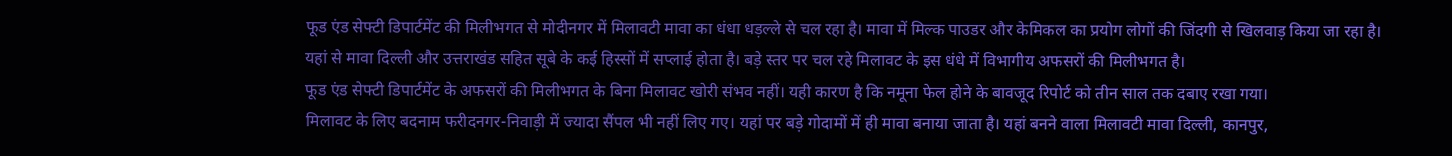फूड एंड सेफ्टी डिपार्टमेंट की मिलीभगत से मोदीनगर में मिलावटी मावा का धंधा धड़ल्ले से चल रहा है। मावा में मिल्क पाउडर और केमिकल का प्रयोग लोगों की जिंदगी से खिलवाड़ किया जा रहा है।
यहां से मावा दिल्ली और उत्तराखंड सहित सूबे के कई हिस्सों में सप्लाई होता है। बड़े स्तर पर चल रहे मिलावट के इस धंधे में विभागीय अफसरों की मिलीभगत है।
फूड एंड सेफ्टी डिपार्टमेंट के अफसरों की मिलीभगत के बिना मिलावट खोरी संभव नहीं। यही कारण है कि नमूना फेल होने के बावजूद रिपोर्ट को तीन साल तक दबाए रखा गया।
मिलावट के लिए बदनाम फरीदनगर-निवाड़ी में ज्यादा सैंपल भी नहीं लिए गए। यहां पर बड़े गोदामों में ही मावा बनाया जाता है। यहां बनने वाला मिलावटी मावा दिल्ली, कानपुर,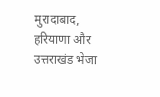मुरादाबाद, हरियाणा और उत्तराखंड भेजा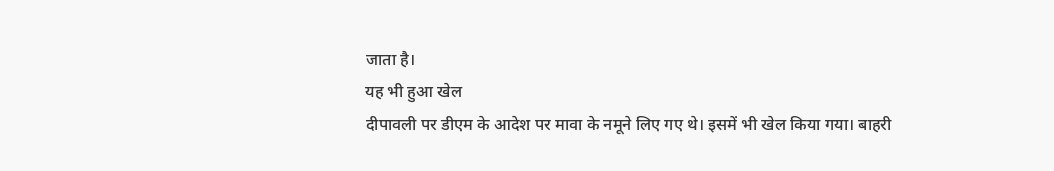जाता है।
यह भी हुआ खेल
दीपावली पर डीएम के आदेश पर मावा के नमूने लिए गए थे। इसमें भी खेल किया गया। बाहरी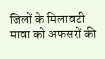जिलों के मिलावटी मावा को अफसरों की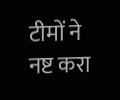टीमों ने नष्ट करा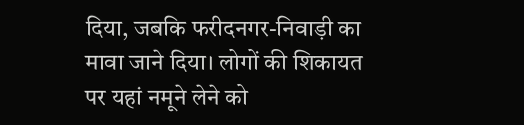दिया, जबकि फरीदनगर-निवाड़ी का मावा जाने दिया। लोगों की शिकायत पर यहां नमूने लेने को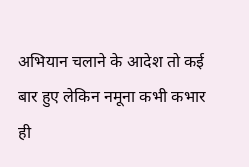अभियान चलाने के आदेश तो कई बार हुए लेकिन नमूना कभी कभार ही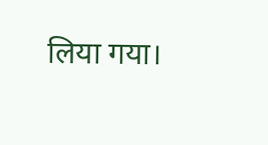लिया गया।